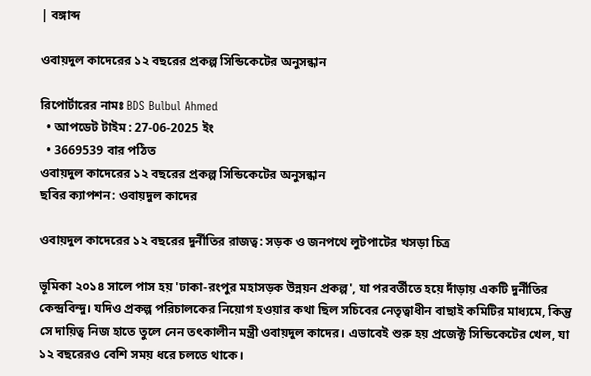| বঙ্গাব্দ

ওবায়দুল কাদেরের ১২ বছরের প্রকল্প সিন্ডিকেটের অনুসন্ধান

রিপোর্টারের নামঃ BDS Bulbul Ahmed
  • আপডেট টাইম : 27-06-2025 ইং
  • 3669539 বার পঠিত
ওবায়দুল কাদেরের ১২ বছরের প্রকল্প সিন্ডিকেটের অনুসন্ধান
ছবির ক্যাপশন: ওবায়দুল কাদের

ওবায়দুল কাদেরের ১২ বছরের দুর্নীতির রাজত্ব: সড়ক ও জনপথে লুটপাটের খসড়া চিত্র

ভূমিকা ২০১৪ সালে পাস হয় 'ঢাকা-রংপুর মহাসড়ক উন্নয়ন প্রকল্প', যা পরবর্তীতে হয়ে দাঁড়ায় একটি দুর্নীতির কেন্দ্রবিন্দু। যদিও প্রকল্প পরিচালকের নিয়োগ হওয়ার কথা ছিল সচিবের নেতৃত্বাধীন বাছাই কমিটির মাধ্যমে, কিন্তু সে দায়িত্ব নিজ হাতে তুলে নেন তৎকালীন মন্ত্রী ওবায়দুল কাদের। এভাবেই শুরু হয় প্রজেক্ট সিন্ডিকেটের খেল, যা ১২ বছরেরও বেশি সময় ধরে চলতে থাকে।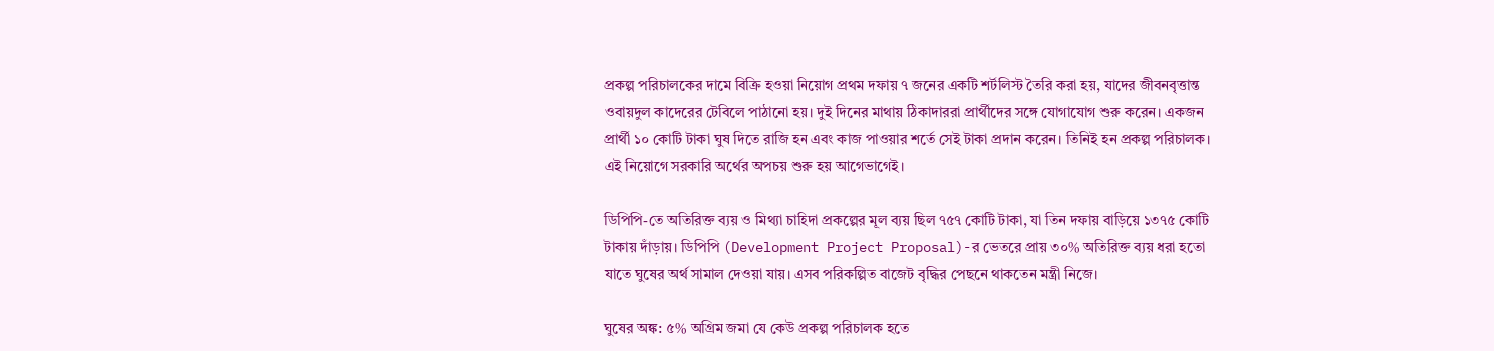প্রকল্প পরিচালকের দামে বিক্রি হওয়া নিয়োগ প্রথম দফায় ৭ জনের একটি শর্টলিস্ট তৈরি করা হয়, যাদের জীবনবৃত্তান্ত ওবায়দুল কাদেরের টেবিলে পাঠানো হয়। দুই দিনের মাথায় ঠিকাদাররা প্রার্থীদের সঙ্গে যোগাযোগ শুরু করেন। একজন প্রার্থী ১০ কোটি টাকা ঘুষ দিতে রাজি হন এবং কাজ পাওয়ার শর্তে সেই টাকা প্রদান করেন। তিনিই হন প্রকল্প পরিচালক। এই নিয়োগে সরকারি অর্থের অপচয় শুরু হয় আগেভাগেই।

ডিপিপি-তে অতিরিক্ত ব্যয় ও মিথ্যা চাহিদা প্রকল্পের মূল ব্যয় ছিল ৭৫৭ কোটি টাকা, যা তিন দফায় বাড়িয়ে ১৩৭৫ কোটি টাকায় দাঁড়ায়। ডিপিপি (Development Project Proposal)-র ভেতরে প্রায় ৩০% অতিরিক্ত ব্যয় ধরা হতো যাতে ঘুষের অর্থ সামাল দেওয়া যায়। এসব পরিকল্পিত বাজেট বৃদ্ধির পেছনে থাকতেন মন্ত্রী নিজে।

ঘুষের অঙ্ক: ৫% অগ্রিম জমা যে কেউ প্রকল্প পরিচালক হতে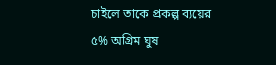চাইলে তাকে প্রকল্প ব্যয়ের ৫% অগ্রিম ঘুষ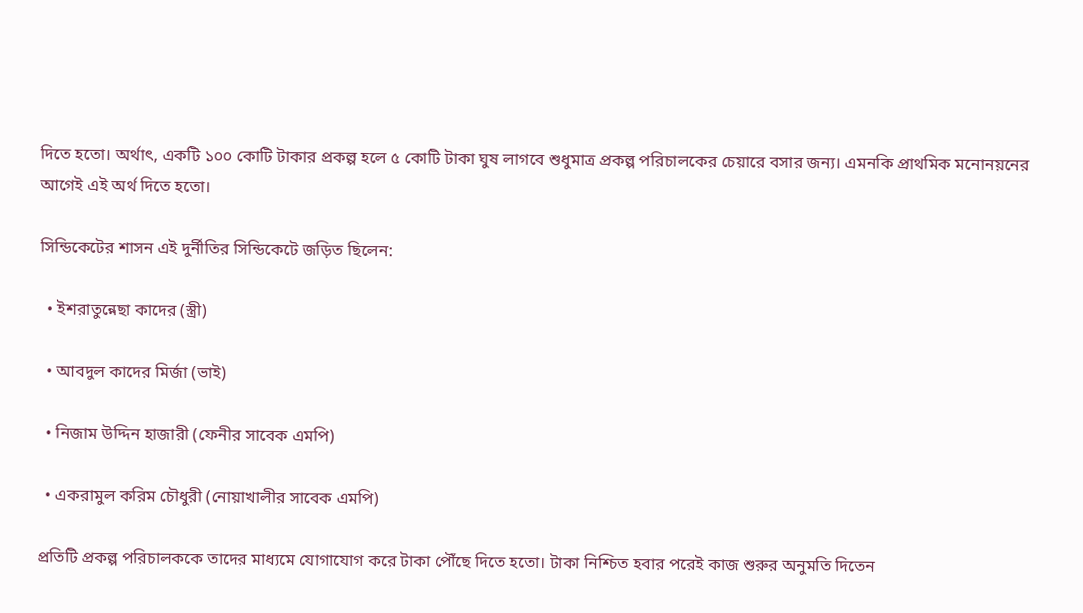দিতে হতো। অর্থাৎ, একটি ১০০ কোটি টাকার প্রকল্প হলে ৫ কোটি টাকা ঘুষ লাগবে শুধুমাত্র প্রকল্প পরিচালকের চেয়ারে বসার জন্য। এমনকি প্রাথমিক মনোনয়নের আগেই এই অর্থ দিতে হতো।

সিন্ডিকেটের শাসন এই দুর্নীতির সিন্ডিকেটে জড়িত ছিলেন:

  • ইশরাতুন্নেছা কাদের (স্ত্রী)

  • আবদুল কাদের মির্জা (ভাই)

  • নিজাম উদ্দিন হাজারী (ফেনীর সাবেক এমপি)

  • একরামুল করিম চৌধুরী (নোয়াখালীর সাবেক এমপি)

প্রতিটি প্রকল্প পরিচালককে তাদের মাধ্যমে যোগাযোগ করে টাকা পৌঁছে দিতে হতো। টাকা নিশ্চিত হবার পরেই কাজ শুরুর অনুমতি দিতেন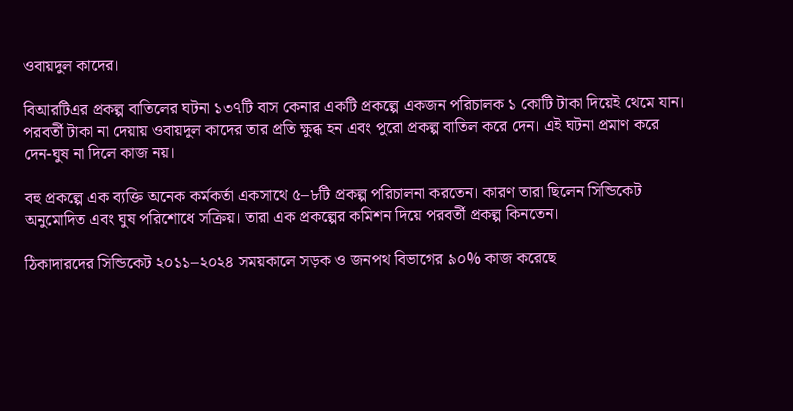ওবায়দুল কাদের।

বিআরটিএর প্রকল্প বাতিলের ঘটনা ১৩৭টি বাস কেনার একটি প্রকল্পে একজন পরিচালক ১ কোটি টাকা দিয়েই থেমে যান। পরবর্তী টাকা না দেয়ায় ওবায়দুল কাদের তার প্রতি ক্ষুব্ধ হন এবং পুরো প্রকল্প বাতিল করে দেন। এই ঘটনা প্রমাণ করে দেন-ঘুষ না দিলে কাজ নয়।

বহু প্রকল্পে এক ব্যক্তি অনেক কর্মকর্তা একসাথে ৫–৮টি প্রকল্প পরিচালনা করতেন। কারণ তারা ছিলেন সিন্ডিকেট অনুমোদিত এবং ঘুষ পরিশোধে সক্রিয়। তারা এক প্রকল্পের কমিশন দিয়ে পরবর্তী প্রকল্প কিনতেন।

ঠিকাদারদের সিন্ডিকেট ২০১১–২০২৪ সময়কালে সড়ক ও জনপথ বিভাগের ৯০% কাজ করেছে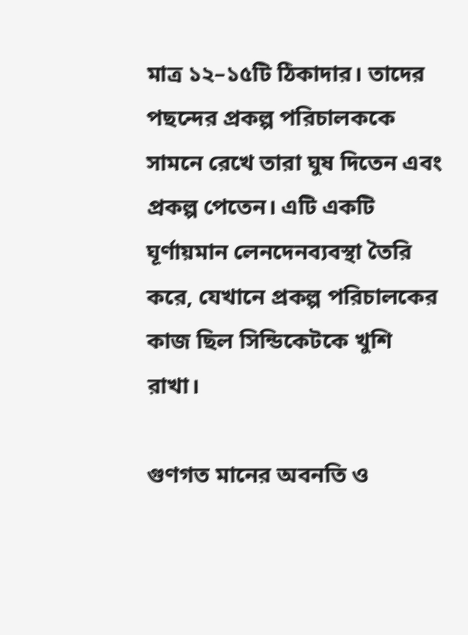মাত্র ১২–১৫টি ঠিকাদার। তাদের পছন্দের প্রকল্প পরিচালককে সামনে রেখে তারা ঘুষ দিতেন এবং প্রকল্প পেতেন। এটি একটি ঘূর্ণায়মান লেনদেনব্যবস্থা তৈরি করে, যেখানে প্রকল্প পরিচালকের কাজ ছিল সিন্ডিকেটকে খুশি রাখা।

গুণগত মানের অবনতি ও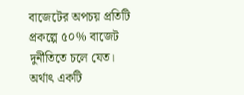বাজেটের অপচয় প্রতিটি প্রকল্পে ৫০% বাজেট দুর্নীতিতে চলে যেত। অর্থাৎ একটি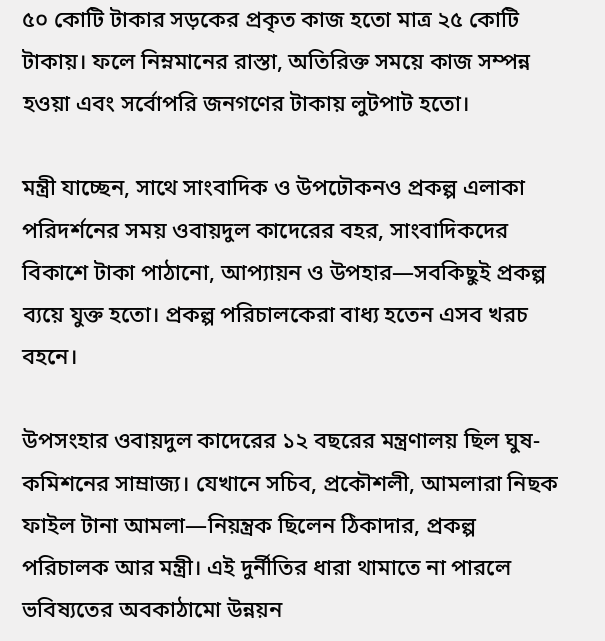৫০ কোটি টাকার সড়কের প্রকৃত কাজ হতো মাত্র ২৫ কোটি টাকায়। ফলে নিম্নমানের রাস্তা, অতিরিক্ত সময়ে কাজ সম্পন্ন হওয়া এবং সর্বোপরি জনগণের টাকায় লুটপাট হতো।

মন্ত্রী যাচ্ছেন, সাথে সাংবাদিক ও উপঢৌকনও প্রকল্প এলাকা পরিদর্শনের সময় ওবায়দুল কাদেরের বহর, সাংবাদিকদের বিকাশে টাকা পাঠানো, আপ্যায়ন ও উপহার—সবকিছুই প্রকল্প ব্যয়ে যুক্ত হতো। প্রকল্প পরিচালকেরা বাধ্য হতেন এসব খরচ বহনে।

উপসংহার ওবায়দুল কাদেরের ১২ বছরের মন্ত্রণালয় ছিল ঘুষ-কমিশনের সাম্রাজ্য। যেখানে সচিব, প্রকৌশলী, আমলারা নিছক ফাইল টানা আমলা—নিয়ন্ত্রক ছিলেন ঠিকাদার, প্রকল্প পরিচালক আর মন্ত্রী। এই দুর্নীতির ধারা থামাতে না পারলে ভবিষ্যতের অবকাঠামো উন্নয়ন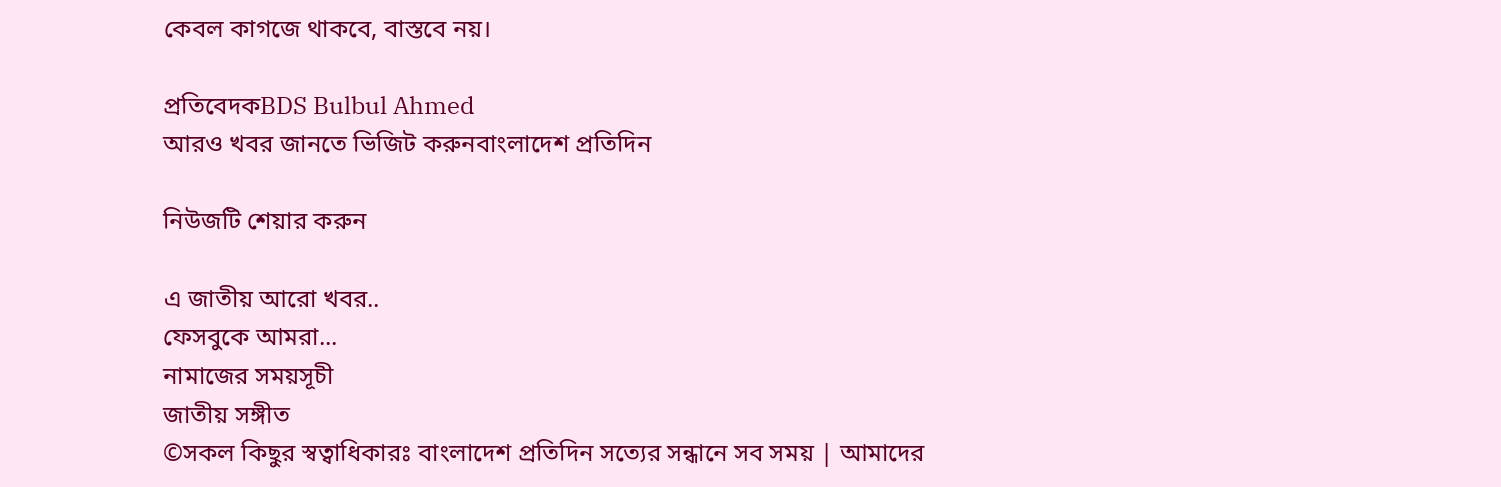কেবল কাগজে থাকবে, বাস্তবে নয়।

প্রতিবেদকBDS Bulbul Ahmed
আরও খবর জানতে ভিজিট করুনবাংলাদেশ প্রতিদিন

নিউজটি শেয়ার করুন

এ জাতীয় আরো খবর..
ফেসবুকে আমরা...
নামাজের সময়সূচী
জাতীয় সঙ্গীত
©সকল কিছুর স্বত্বাধিকারঃ বাংলাদেশ প্রতিদিন সত্যের সন্ধানে সব সময় | আমাদের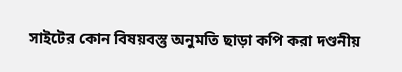সাইটের কোন বিষয়বস্তু অনুমতি ছাড়া কপি করা দণ্ডনীয়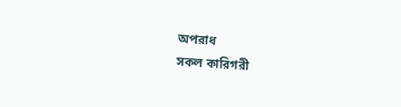অপরাধ
সকল কারিগরী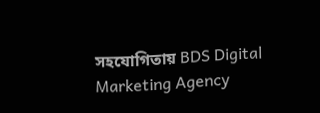সহযোগিতায় BDS Digital Marketing Agency